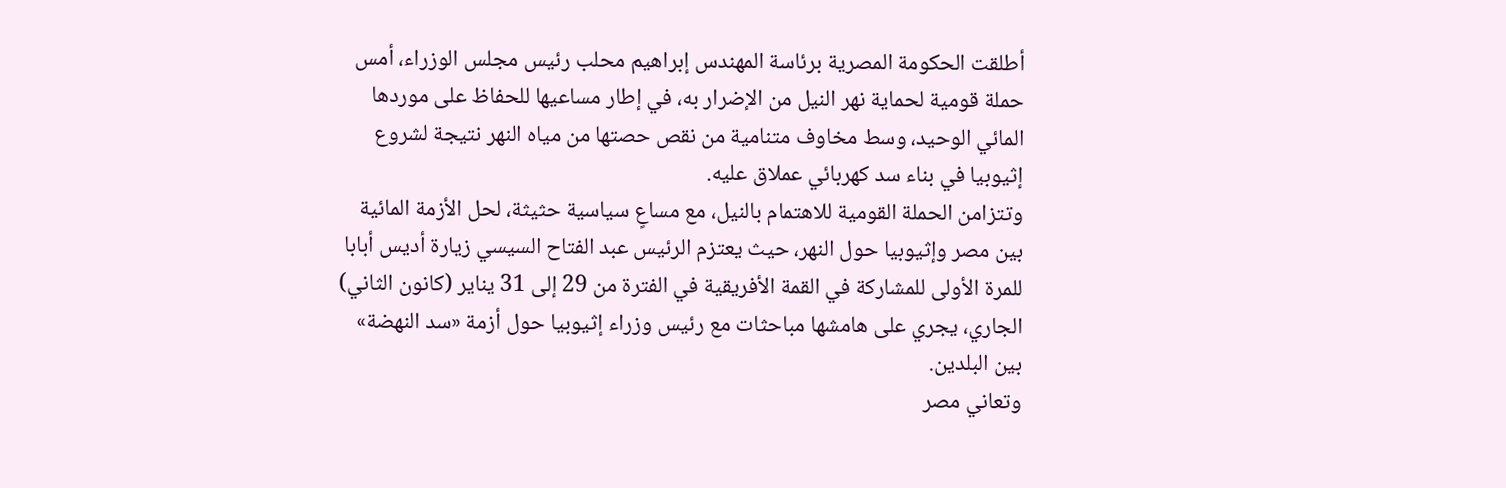أطلقت الحكومة المصرية برئاسة المهندس إبراهيم محلب رئيس مجلس الوزراء، أمس حملة قومية لحماية نهر النيل من الإضرار به، في إطار مساعيها للحفاظ على موردها المائي الوحيد، وسط مخاوف متنامية من نقص حصتها من مياه النهر نتيجة لشروع إثيوبيا في بناء سد كهربائي عملاق عليه.
وتتزامن الحملة القومية للاهتمام بالنيل، مع مساعٍ سياسية حثيثة، لحل الأزمة المائية بين مصر وإثيوبيا حول النهر، حيث يعتزم الرئيس عبد الفتاح السيسي زيارة أديس أبابا للمرة الأولى للمشاركة في القمة الأفريقية في الفترة من 29 إلى 31 يناير (كانون الثاني) الجاري، يجري على هامشها مباحثات مع رئيس وزراء إثيوبيا حول أزمة «سد النهضة» بين البلدين.
وتعاني مصر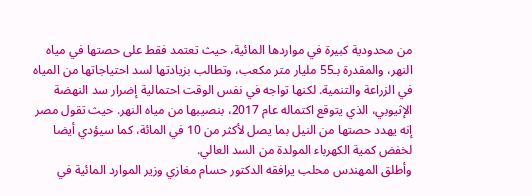من محدودية كبيرة في مواردها المائية، حيث تعتمد فقط على حصتها في مياه النهر، والمقدرة بـ55 مليار متر مكعب، وتطالب بزيادتها لسد احتياجاتها من المياه في الزراعة والتنمية. لكنها تواجه في نفس الوقت احتمالية إضرار سد النهضة الإثيوبي، الذي يتوقع اكتماله عام 2017، بنصيبها من مياه النهر. حيث تقول مصر إنه يهدد حصتها من النيل بما يصل لأكثر من 10 في المائة، كما سيؤدي أيضا لخفض كمية الكهرباء المولدة من السد العالي.
وأطلق المهندس محلب يرافقه الدكتور حسام مغازي وزير الموارد المائية في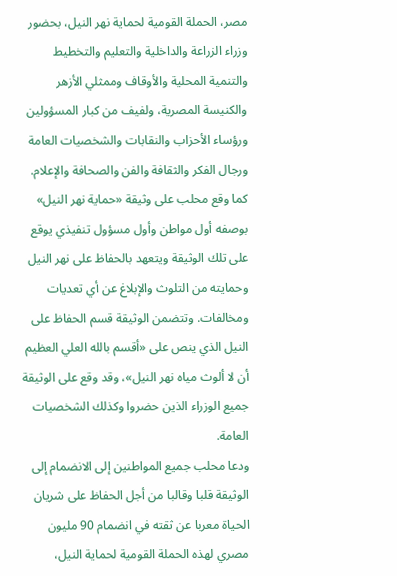مصر، الحملة القومية لحماية نهر النيل، بحضور وزراء الزراعة والداخلية والتعليم والتخطيط والتنمية المحلية والأوقاف وممثلي الأزهر والكنيسة المصرية، ولفيف من كبار المسؤولين ورؤساء الأحزاب والنقابات والشخصيات العامة ورجال الفكر والثقافة والفن والصحافة والإعلام.
كما وقع محلب على وثيقة «حماية نهر النيل» بوصفه أول مواطن وأول مسؤول تنفيذي يوقع على تلك الوثيقة ويتعهد بالحفاظ على نهر النيل وحمايته من التلوث والإبلاغ عن أي تعديات ومخالفات. وتتضمن الوثيقة قسم الحفاظ على النيل الذي ينص على «أقسم بالله العلي العظيم أن لا ألوث مياه نهر النيل»، وقد وقع على الوثيقة جميع الوزراء الذين حضروا وكذلك الشخصيات العامة.
ودعا محلب جميع المواطنين إلى الانضمام إلى الوثيقة قلبا وقالبا من أجل الحفاظ على شريان الحياة معربا عن ثقته في انضمام 90 مليون مصري لهذه الحملة القومية لحماية النيل،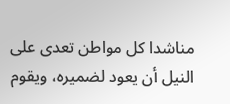مناشدا كل مواطن تعدى على النيل أن يعود لضميره، ويقوم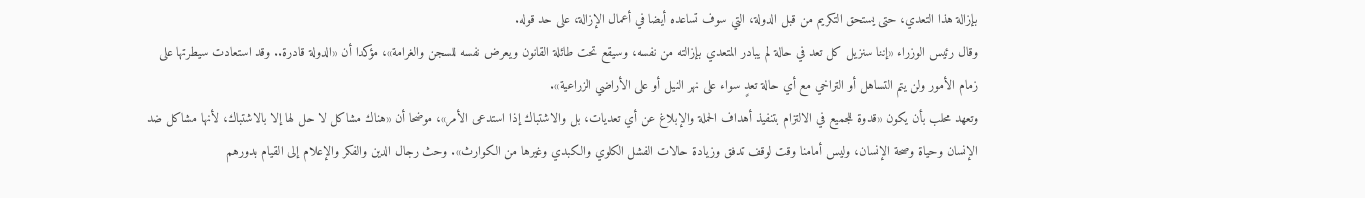بإزالة هذا التعدي، حتى يستحق التكريم من قبل الدولة، التي سوف تساعده أيضا في أعمال الإزالة، على حد قوله.
وقال رئيس الوزراء «إننا سنزيل كل تعد في حالة لم يبادر المتعدي بإزالته من نفسه، وسيقع تحت طائلة القانون ويعرض نفسه للسجن والغرامة»، مؤكدا أن «الدولة قادرة.. وقد استعادت سيطرتها على زمام الأمور ولن يتم التساهل أو التراخي مع أي حالة تعدٍ سواء على نهر النيل أو على الأراضي الزراعية».
وتعهد محلب بأن يكون «قدوة للجميع في الالتزام بتنفيذ أهداف الحملة والإبلاغ عن أي تعديات، بل والاشتباك إذا استدعى الأمر»، موضحا أن «هناك مشاكل لا حل لها إلا بالاشتباك، لأنها مشاكل ضد الإنسان وحياة وصحة الإنسان، وليس أمامنا وقت لوقف تدفق وزيادة حالات الفشل الكلوي والكبدي وغيرها من الكوارث». وحث رجال الدين والفكر والإعلام إلى القيام بدورهم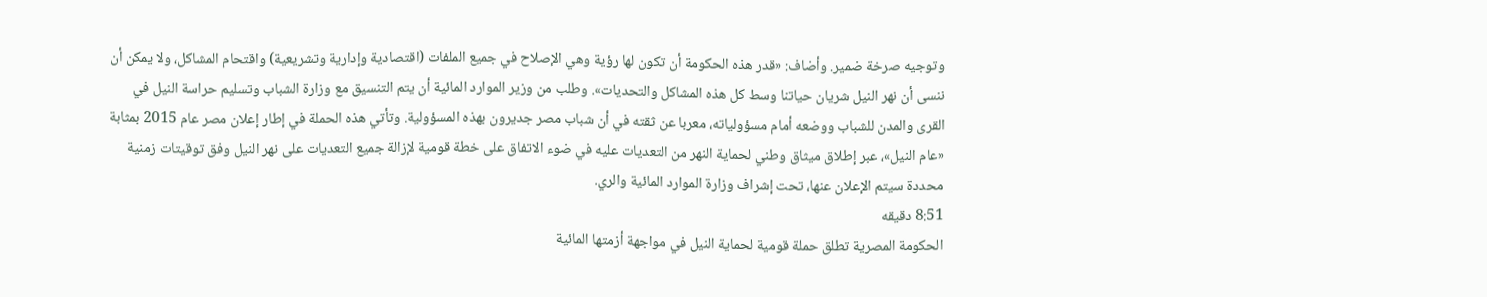وتوجيه صرخة ضمير. وأضاف: «قدر هذه الحكومة أن تكون لها رؤية وهي الإصلاح في جميع الملفات (اقتصادية وإدارية وتشريعية) واقتحام المشاكل، ولا يمكن أن ننسى أن نهر النيل شريان حياتنا وسط كل هذه المشاكل والتحديات». وطلب من وزير الموارد المائية أن يتم التنسيق مع وزارة الشباب وتسليم حراسة النيل في القرى والمدن للشباب ووضعه أمام مسؤولياته، معربا عن ثقته في أن شباب مصر جديرون بهذه المسؤولية. وتأتي هذه الحملة في إطار إعلان مصر عام 2015 بمثابة «عام النيل»، عبر إطلاق ميثاق وطني لحماية النهر من التعديات عليه في ضوء الاتفاق على خطة قومية لإزالة جميع التعديات على نهر النيل وفق توقيتات زمنية محددة سيتم الإعلان عنها، تحت إشراف وزارة الموارد المائية والري.
8:51 دقيقه
الحكومة المصرية تطلق حملة قومية لحماية النيل في مواجهة أزمتها المائية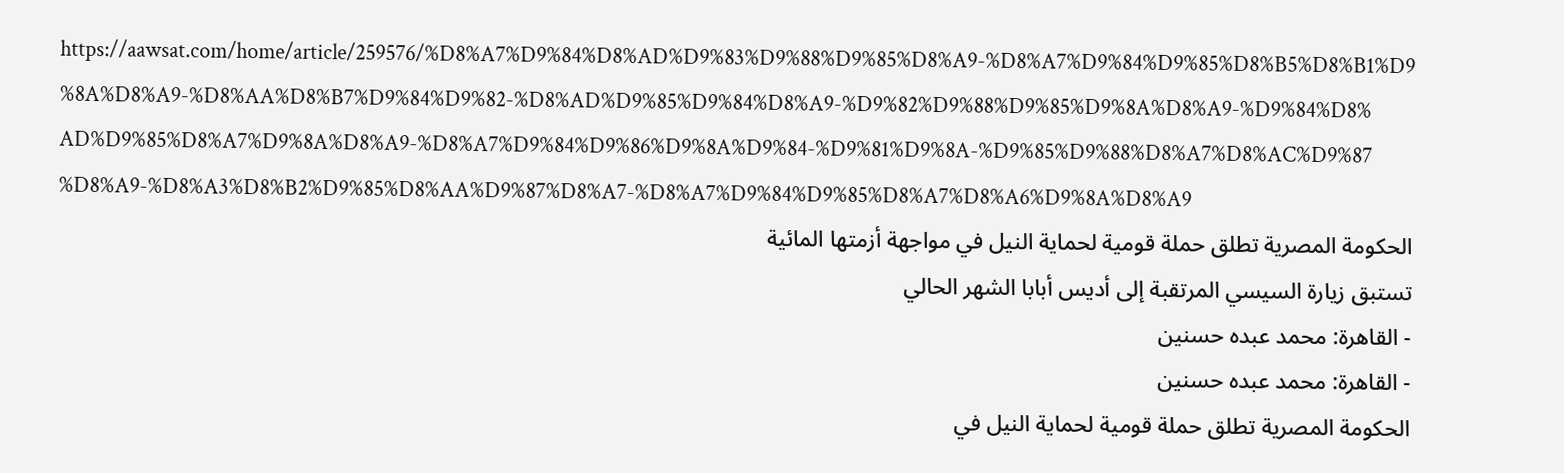https://aawsat.com/home/article/259576/%D8%A7%D9%84%D8%AD%D9%83%D9%88%D9%85%D8%A9-%D8%A7%D9%84%D9%85%D8%B5%D8%B1%D9%8A%D8%A9-%D8%AA%D8%B7%D9%84%D9%82-%D8%AD%D9%85%D9%84%D8%A9-%D9%82%D9%88%D9%85%D9%8A%D8%A9-%D9%84%D8%AD%D9%85%D8%A7%D9%8A%D8%A9-%D8%A7%D9%84%D9%86%D9%8A%D9%84-%D9%81%D9%8A-%D9%85%D9%88%D8%A7%D8%AC%D9%87%D8%A9-%D8%A3%D8%B2%D9%85%D8%AA%D9%87%D8%A7-%D8%A7%D9%84%D9%85%D8%A7%D8%A6%D9%8A%D8%A9
الحكومة المصرية تطلق حملة قومية لحماية النيل في مواجهة أزمتها المائية
تستبق زيارة السيسي المرتقبة إلى أديس أبابا الشهر الحالي
- القاهرة: محمد عبده حسنين
- القاهرة: محمد عبده حسنين
الحكومة المصرية تطلق حملة قومية لحماية النيل في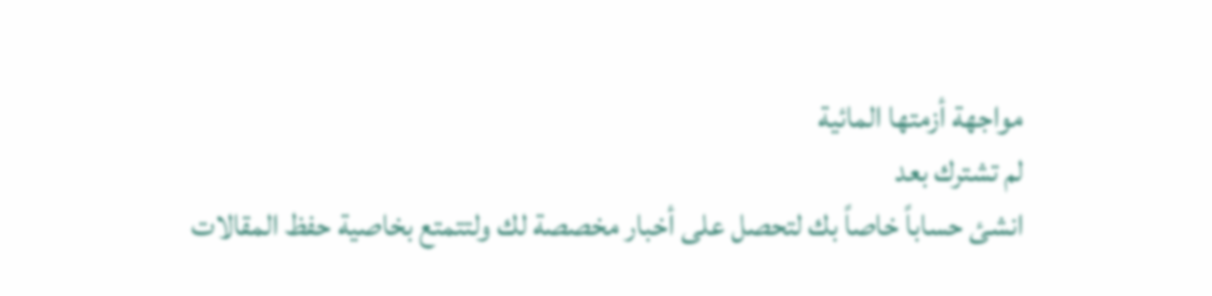مواجهة أزمتها المائية
لم تشترك بعد
انشئ حساباً خاصاً بك لتحصل على أخبار مخصصة لك ولتتمتع بخاصية حفظ المقالات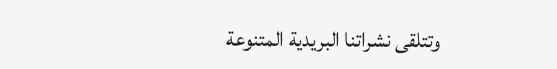وتتلقى نشراتنا البريدية المتنوعة